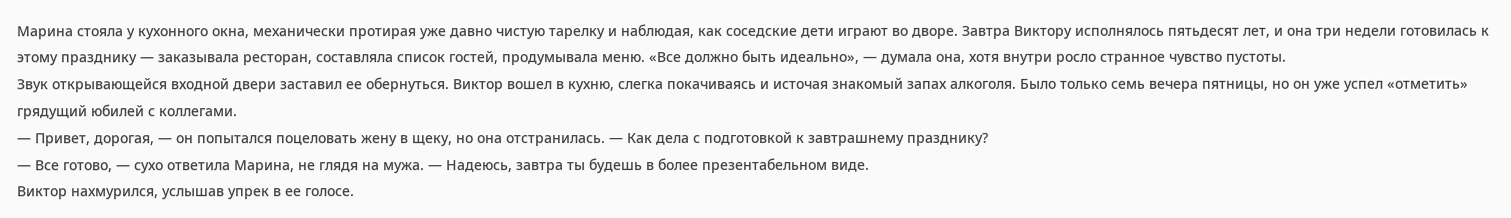Марина стояла у кухонного окна, механически протирая уже давно чистую тарелку и наблюдая, как соседские дети играют во дворе. Завтра Виктору исполнялось пятьдесят лет, и она три недели готовилась к этому празднику — заказывала ресторан, составляла список гостей, продумывала меню. «Все должно быть идеально», — думала она, хотя внутри росло странное чувство пустоты.
Звук открывающейся входной двери заставил ее обернуться. Виктор вошел в кухню, слегка покачиваясь и источая знакомый запах алкоголя. Было только семь вечера пятницы, но он уже успел «отметить» грядущий юбилей с коллегами.
— Привет, дорогая, — он попытался поцеловать жену в щеку, но она отстранилась. — Как дела с подготовкой к завтрашнему празднику?
— Все готово, — сухо ответила Марина, не глядя на мужа. — Надеюсь, завтра ты будешь в более презентабельном виде.
Виктор нахмурился, услышав упрек в ее голосе.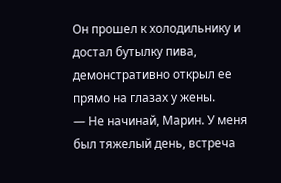Он прошел к холодильнику и достал бутылку пива, демонстративно открыл ее прямо на глазах у жены.
— Не начинай, Марин. У меня был тяжелый день, встреча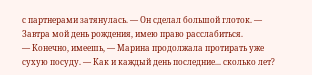с партнерами затянулась. — Он сделал большой глоток. — Завтра мой день рождения, имею право расслабиться.
— Конечно, имеешь, — Марина продолжала протирать уже сухую посуду. — Как и каждый день последние... сколько лет?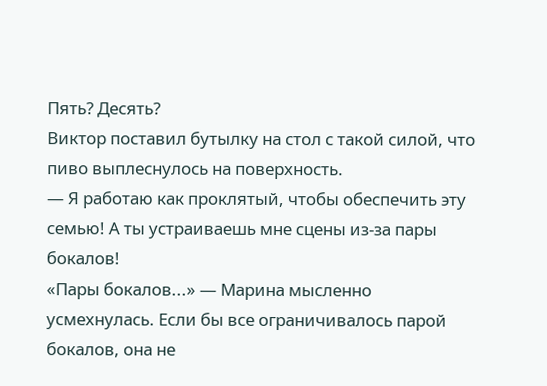Пять? Десять?
Виктор поставил бутылку на стол с такой силой, что пиво выплеснулось на поверхность.
— Я работаю как проклятый, чтобы обеспечить эту семью! А ты устраиваешь мне сцены из-за пары бокалов!
«Пары бокалов...» — Марина мысленно усмехнулась. Если бы все ограничивалось парой бокалов, она не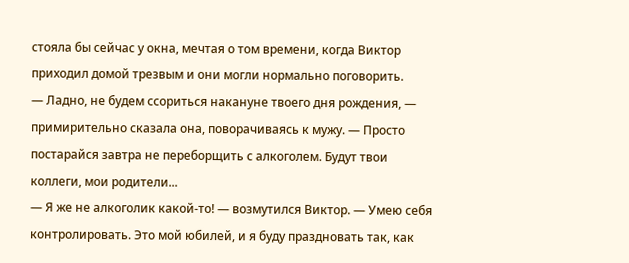стояла бы сейчас у окна, мечтая о том времени, когда Виктор приходил домой трезвым и они могли нормально поговорить.
— Ладно, не будем ссориться накануне твоего дня рождения, — примирительно сказала она, поворачиваясь к мужу. — Просто постарайся завтра не переборщить с алкоголем. Будут твои коллеги, мои родители...
— Я же не алкоголик какой-то! — возмутился Виктор. — Умею себя контролировать. Это мой юбилей, и я буду праздновать так, как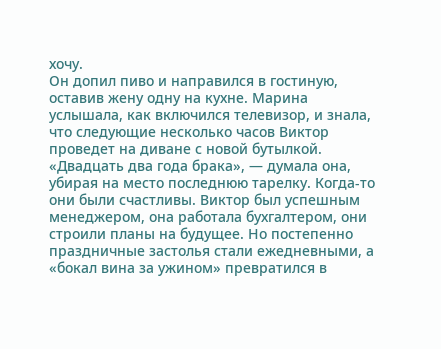хочу.
Он допил пиво и направился в гостиную, оставив жену одну на кухне. Марина услышала, как включился телевизор, и знала, что следующие несколько часов Виктор проведет на диване с новой бутылкой.
«Двадцать два года брака», — думала она, убирая на место последнюю тарелку. Когда-то они были счастливы. Виктор был успешным менеджером, она работала бухгалтером, они строили планы на будущее. Но постепенно праздничные застолья стали ежедневными, а «бокал вина за ужином» превратился в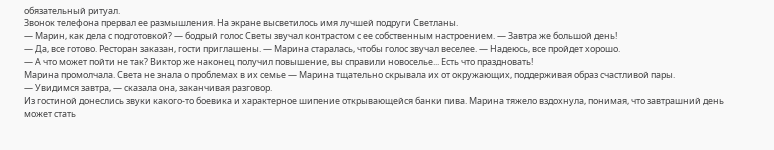обязательный ритуал.
Звонок телефона прервал ее размышления. На экране высветилось имя лучшей подруги Светланы.
— Марин, как дела с подготовкой? — бодрый голос Светы звучал контрастом с ее собственным настроением. — Завтра же большой день!
— Да, все готово. Ресторан заказан, гости приглашены. — Марина старалась, чтобы голос звучал веселее. — Надеюсь, все пройдет хорошо.
— А что может пойти не так? Виктор же наконец получил повышение, вы справили новоселье... Есть что праздновать!
Марина промолчала. Света не знала о проблемах в их семье — Марина тщательно скрывала их от окружающих, поддерживая образ счастливой пары.
— Увидимся завтра, — сказала она, заканчивая разговор.
Из гостиной донеслись звуки какого-то боевика и характерное шипение открывающейся банки пива. Марина тяжело вздохнула, понимая, что завтрашний день может стать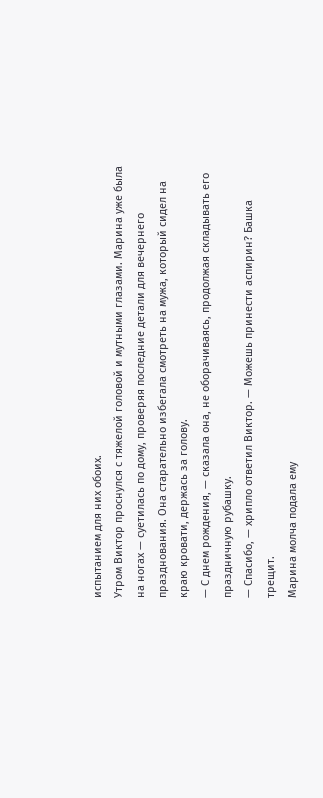испытанием для них обоих.
Утром Виктор проснулся с тяжелой головой и мутными глазами. Марина уже была на ногах — суетилась по дому, проверяя последние детали для вечернего празднования. Она старательно избегала смотреть на мужа, который сидел на краю кровати, держась за голову.
— С днем рождения, — сказала она, не оборачиваясь, продолжая складывать его праздничную рубашку.
— Спасибо, — хрипло ответил Виктор. — Можешь принести аспирин? Башка трещит.
Марина молча подала ему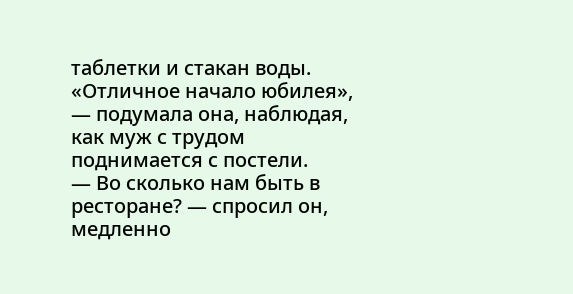таблетки и стакан воды. «Отличное начало юбилея», — подумала она, наблюдая, как муж с трудом поднимается с постели.
— Во сколько нам быть в ресторане? — спросил он, медленно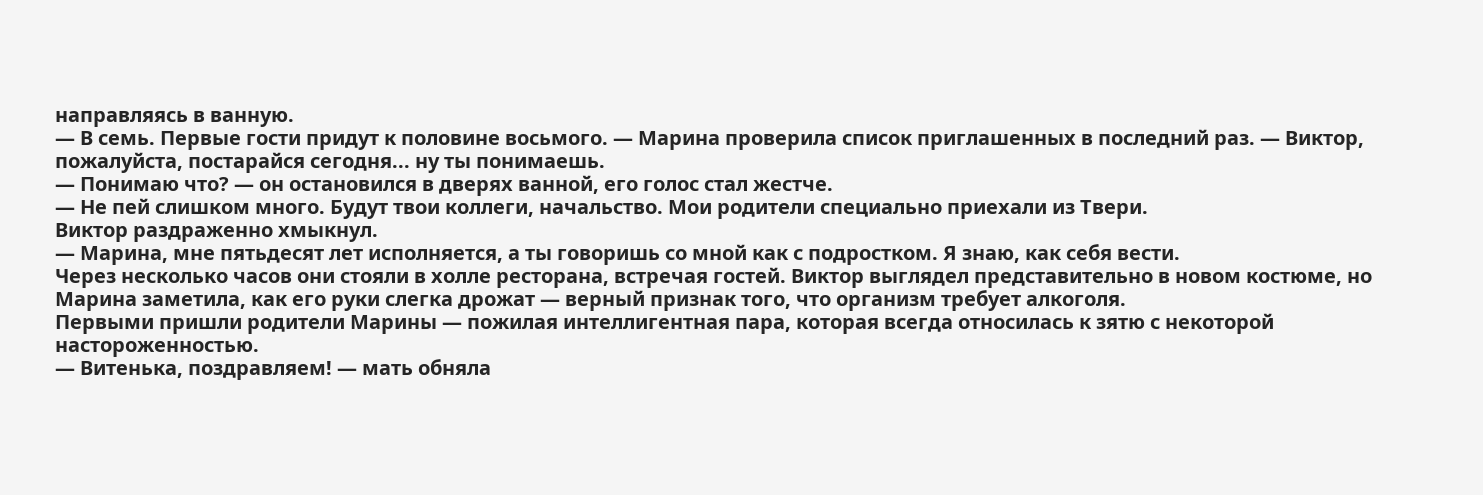направляясь в ванную.
— В семь. Первые гости придут к половине восьмого. — Марина проверила список приглашенных в последний раз. — Виктор, пожалуйста, постарайся сегодня... ну ты понимаешь.
— Понимаю что? — он остановился в дверях ванной, его голос стал жестче.
— Не пей слишком много. Будут твои коллеги, начальство. Мои родители специально приехали из Твери.
Виктор раздраженно хмыкнул.
— Марина, мне пятьдесят лет исполняется, а ты говоришь со мной как с подростком. Я знаю, как себя вести.
Через несколько часов они стояли в холле ресторана, встречая гостей. Виктор выглядел представительно в новом костюме, но Марина заметила, как его руки слегка дрожат — верный признак того, что организм требует алкоголя.
Первыми пришли родители Марины — пожилая интеллигентная пара, которая всегда относилась к зятю с некоторой настороженностью.
— Витенька, поздравляем! — мать обняла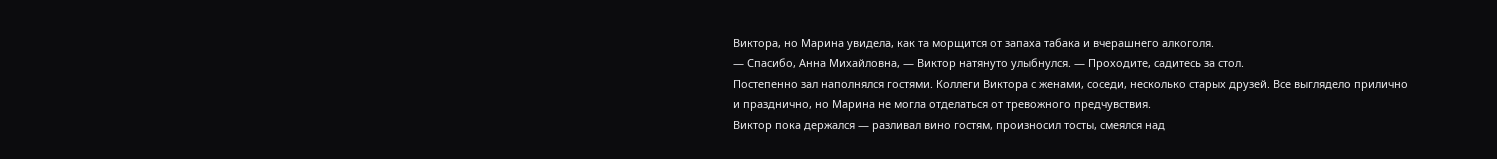Виктора, но Марина увидела, как та морщится от запаха табака и вчерашнего алкоголя.
— Спасибо, Анна Михайловна, — Виктор натянуто улыбнулся. — Проходите, садитесь за стол.
Постепенно зал наполнялся гостями. Коллеги Виктора с женами, соседи, несколько старых друзей. Все выглядело прилично и празднично, но Марина не могла отделаться от тревожного предчувствия.
Виктор пока держался — разливал вино гостям, произносил тосты, смеялся над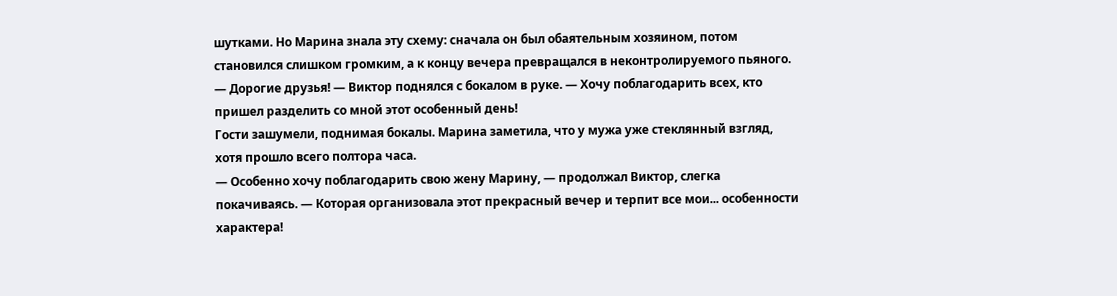шутками. Но Марина знала эту схему: сначала он был обаятельным хозяином, потом становился слишком громким, а к концу вечера превращался в неконтролируемого пьяного.
— Дорогие друзья! — Виктор поднялся с бокалом в руке. — Хочу поблагодарить всех, кто пришел разделить со мной этот особенный день!
Гости зашумели, поднимая бокалы. Марина заметила, что у мужа уже стеклянный взгляд, хотя прошло всего полтора часа.
— Особенно хочу поблагодарить свою жену Марину, — продолжал Виктор, слегка покачиваясь. — Которая организовала этот прекрасный вечер и терпит все мои... особенности характера!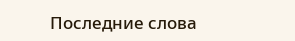Последние слова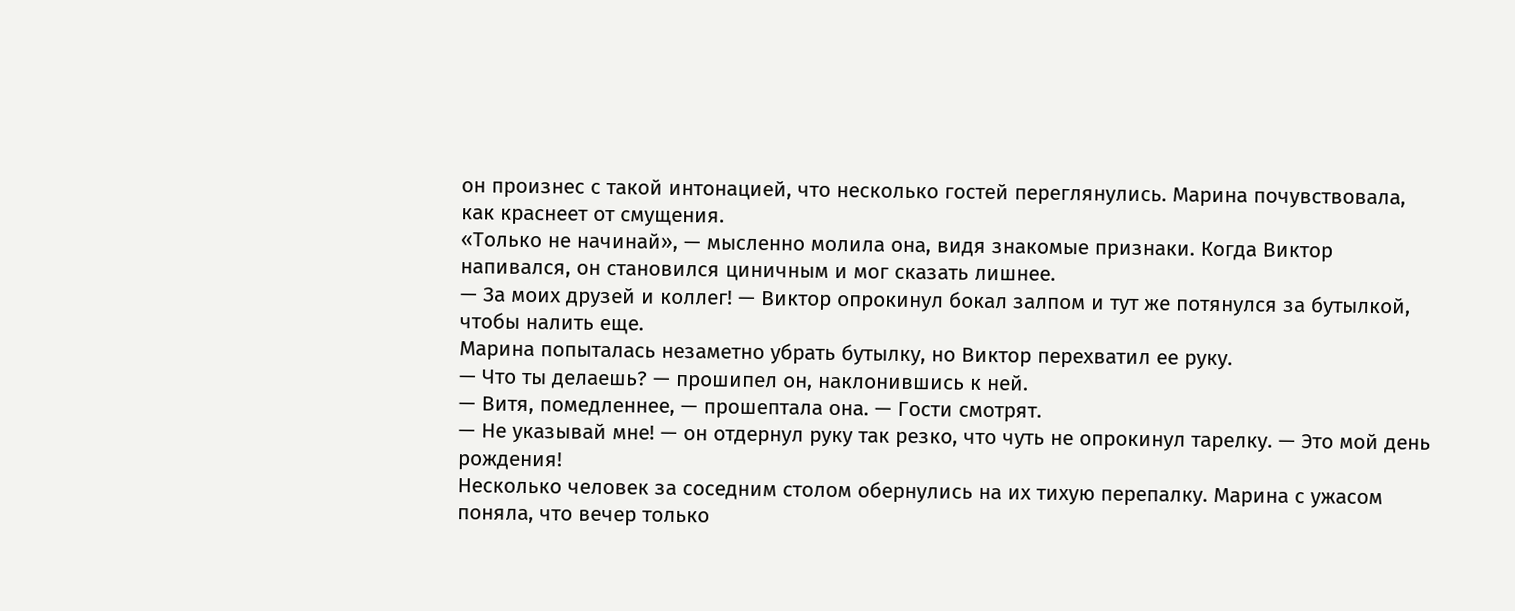он произнес с такой интонацией, что несколько гостей переглянулись. Марина почувствовала, как краснеет от смущения.
«Только не начинай», — мысленно молила она, видя знакомые признаки. Когда Виктор напивался, он становился циничным и мог сказать лишнее.
— За моих друзей и коллег! — Виктор опрокинул бокал залпом и тут же потянулся за бутылкой, чтобы налить еще.
Марина попыталась незаметно убрать бутылку, но Виктор перехватил ее руку.
— Что ты делаешь? — прошипел он, наклонившись к ней.
— Витя, помедленнее, — прошептала она. — Гости смотрят.
— Не указывай мне! — он отдернул руку так резко, что чуть не опрокинул тарелку. — Это мой день рождения!
Несколько человек за соседним столом обернулись на их тихую перепалку. Марина с ужасом поняла, что вечер только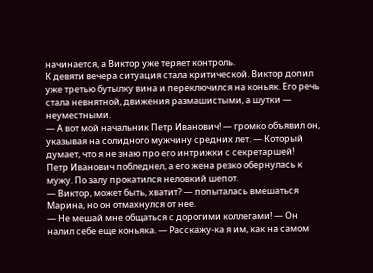начинается, а Виктор уже теряет контроль.
К девяти вечера ситуация стала критической. Виктор допил уже третью бутылку вина и переключился на коньяк. Его речь стала невнятной, движения размашистыми, а шутки — неуместными.
— А вот мой начальник Петр Иванович! — громко объявил он, указывая на солидного мужчину средних лет. — Который думает, что я не знаю про его интрижки с секретаршей!
Петр Иванович побледнел, а его жена резко обернулась к мужу. По залу прокатился неловкий шепот.
— Виктор, может быть, хватит? — попыталась вмешаться Марина, но он отмахнулся от нее.
— Не мешай мне общаться с дорогими коллегами! — Он налил себе еще коньяка. — Расскажу-ка я им, как на самом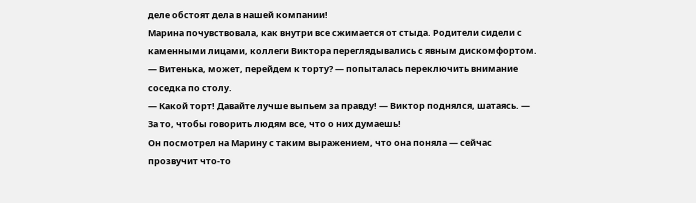деле обстоят дела в нашей компании!
Марина почувствовала, как внутри все сжимается от стыда. Родители сидели с каменными лицами, коллеги Виктора переглядывались с явным дискомфортом.
— Витенька, может, перейдем к торту? — попыталась переключить внимание соседка по столу.
— Какой торт! Давайте лучше выпьем за правду! — Виктор поднялся, шатаясь. — За то, чтобы говорить людям все, что о них думаешь!
Он посмотрел на Марину с таким выражением, что она поняла — сейчас прозвучит что-то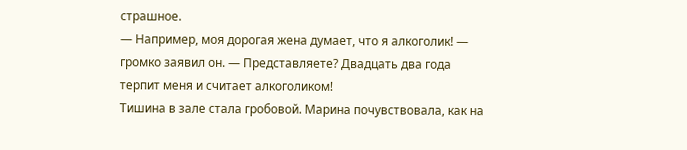страшное.
— Например, моя дорогая жена думает, что я алкоголик! — громко заявил он. — Представляете? Двадцать два года терпит меня и считает алкоголиком!
Тишина в зале стала гробовой. Марина почувствовала, как на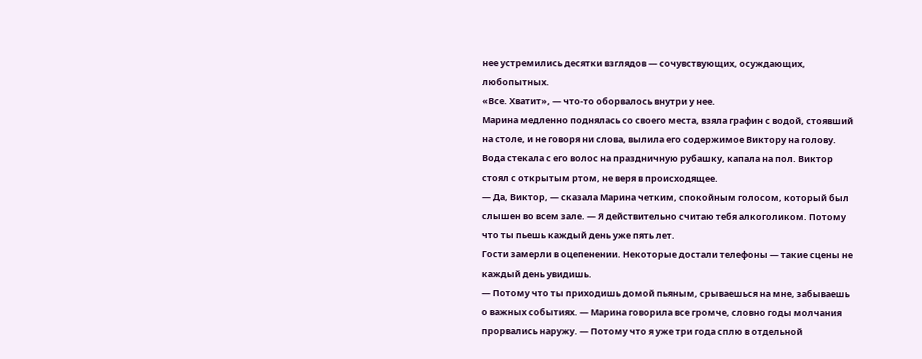нее устремились десятки взглядов — сочувствующих, осуждающих, любопытных.
«Все. Хватит», — что-то оборвалось внутри у нее.
Марина медленно поднялась со своего места, взяла графин с водой, стоявший на столе, и не говоря ни слова, вылила его содержимое Виктору на голову.
Вода стекала с его волос на праздничную рубашку, капала на пол. Виктор стоял с открытым ртом, не веря в происходящее.
— Да, Виктор, — сказала Марина четким, спокойным голосом, который был слышен во всем зале. — Я действительно считаю тебя алкоголиком. Потому что ты пьешь каждый день уже пять лет.
Гости замерли в оцепенении. Некоторые достали телефоны — такие сцены не каждый день увидишь.
— Потому что ты приходишь домой пьяным, срываешься на мне, забываешь о важных событиях. — Марина говорила все громче, словно годы молчания прорвались наружу. — Потому что я уже три года сплю в отдельной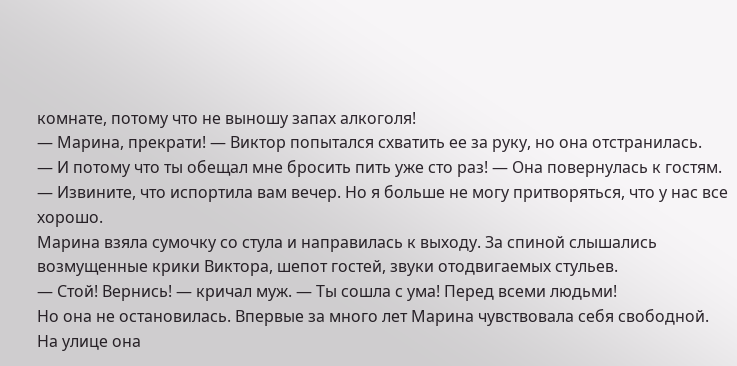комнате, потому что не выношу запах алкоголя!
— Марина, прекрати! — Виктор попытался схватить ее за руку, но она отстранилась.
— И потому что ты обещал мне бросить пить уже сто раз! — Она повернулась к гостям. — Извините, что испортила вам вечер. Но я больше не могу притворяться, что у нас все хорошо.
Марина взяла сумочку со стула и направилась к выходу. За спиной слышались возмущенные крики Виктора, шепот гостей, звуки отодвигаемых стульев.
— Стой! Вернись! — кричал муж. — Ты сошла с ума! Перед всеми людьми!
Но она не остановилась. Впервые за много лет Марина чувствовала себя свободной.
На улице она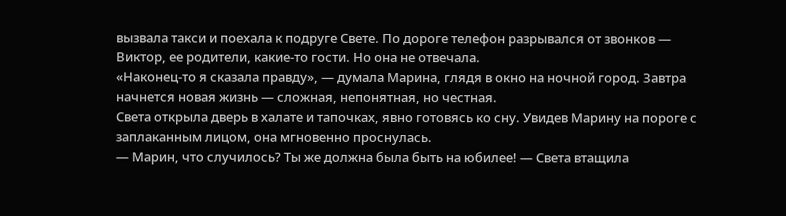вызвала такси и поехала к подруге Свете. По дороге телефон разрывался от звонков — Виктор, ее родители, какие-то гости. Но она не отвечала.
«Наконец-то я сказала правду», — думала Марина, глядя в окно на ночной город. Завтра начнется новая жизнь — сложная, непонятная, но честная.
Света открыла дверь в халате и тапочках, явно готовясь ко сну. Увидев Марину на пороге с заплаканным лицом, она мгновенно проснулась.
— Марин, что случилось? Ты же должна была быть на юбилее! — Света втащила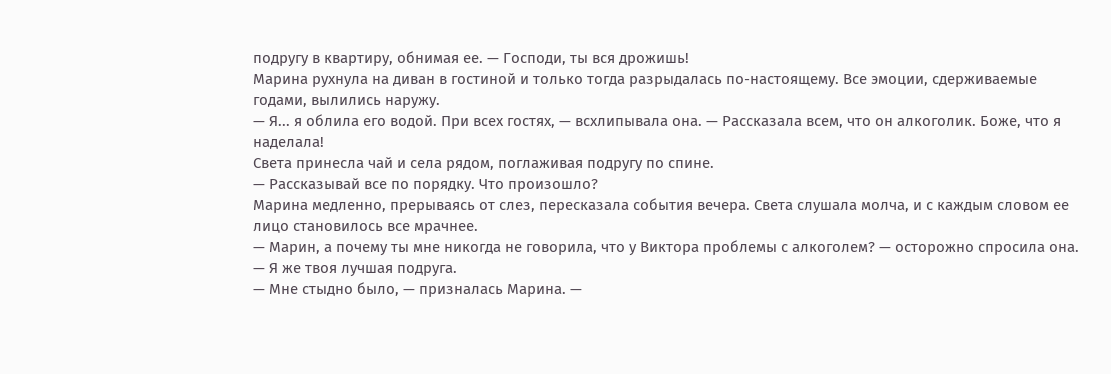подругу в квартиру, обнимая ее. — Господи, ты вся дрожишь!
Марина рухнула на диван в гостиной и только тогда разрыдалась по-настоящему. Все эмоции, сдерживаемые годами, вылились наружу.
— Я... я облила его водой. При всех гостях, — всхлипывала она. — Рассказала всем, что он алкоголик. Боже, что я наделала!
Света принесла чай и села рядом, поглаживая подругу по спине.
— Рассказывай все по порядку. Что произошло?
Марина медленно, прерываясь от слез, пересказала события вечера. Света слушала молча, и с каждым словом ее лицо становилось все мрачнее.
— Марин, а почему ты мне никогда не говорила, что у Виктора проблемы с алкоголем? — осторожно спросила она. — Я же твоя лучшая подруга.
— Мне стыдно было, — призналась Марина. —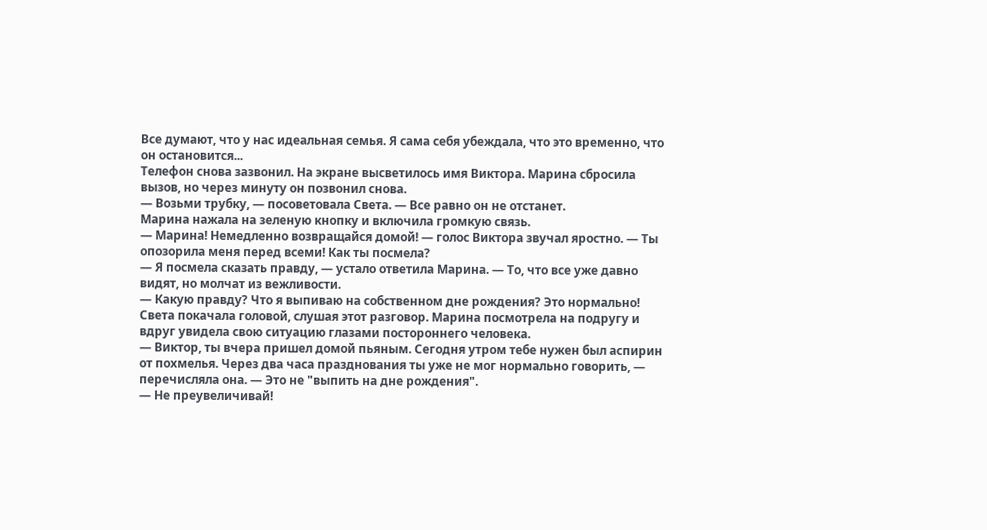Все думают, что у нас идеальная семья. Я сама себя убеждала, что это временно, что он остановится...
Телефон снова зазвонил. На экране высветилось имя Виктора. Марина сбросила вызов, но через минуту он позвонил снова.
— Возьми трубку, — посоветовала Света. — Все равно он не отстанет.
Марина нажала на зеленую кнопку и включила громкую связь.
— Марина! Немедленно возвращайся домой! — голос Виктора звучал яростно. — Ты опозорила меня перед всеми! Как ты посмела?
— Я посмела сказать правду, — устало ответила Марина. — То, что все уже давно видят, но молчат из вежливости.
— Какую правду? Что я выпиваю на собственном дне рождения? Это нормально!
Света покачала головой, слушая этот разговор. Марина посмотрела на подругу и вдруг увидела свою ситуацию глазами постороннего человека.
— Виктор, ты вчера пришел домой пьяным. Сегодня утром тебе нужен был аспирин от похмелья. Через два часа празднования ты уже не мог нормально говорить, — перечисляла она. — Это не "выпить на дне рождения".
— Не преувеличивай!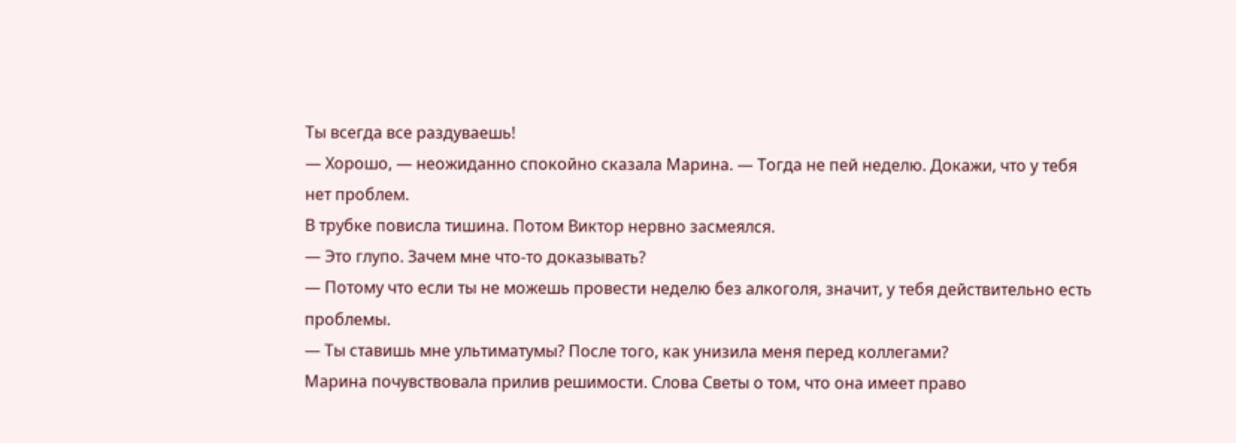Ты всегда все раздуваешь!
— Хорошо, — неожиданно спокойно сказала Марина. — Тогда не пей неделю. Докажи, что у тебя нет проблем.
В трубке повисла тишина. Потом Виктор нервно засмеялся.
— Это глупо. Зачем мне что-то доказывать?
— Потому что если ты не можешь провести неделю без алкоголя, значит, у тебя действительно есть проблемы.
— Ты ставишь мне ультиматумы? После того, как унизила меня перед коллегами?
Марина почувствовала прилив решимости. Слова Светы о том, что она имеет право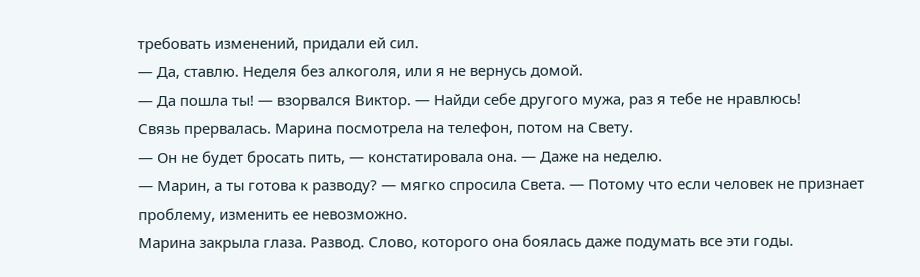требовать изменений, придали ей сил.
— Да, ставлю. Неделя без алкоголя, или я не вернусь домой.
— Да пошла ты! — взорвался Виктор. — Найди себе другого мужа, раз я тебе не нравлюсь!
Связь прервалась. Марина посмотрела на телефон, потом на Свету.
— Он не будет бросать пить, — констатировала она. — Даже на неделю.
— Марин, а ты готова к разводу? — мягко спросила Света. — Потому что если человек не признает проблему, изменить ее невозможно.
Марина закрыла глаза. Развод. Слово, которого она боялась даже подумать все эти годы.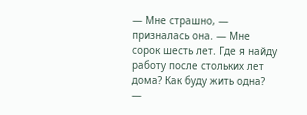— Мне страшно, — призналась она. — Мне сорок шесть лет. Где я найду работу после стольких лет дома? Как буду жить одна?
—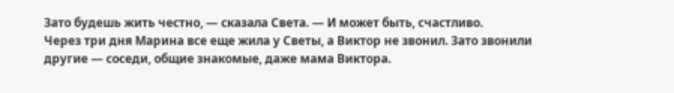Зато будешь жить честно, — сказала Света. — И может быть, счастливо.
Через три дня Марина все еще жила у Светы, а Виктор не звонил. Зато звонили другие — соседи, общие знакомые, даже мама Виктора.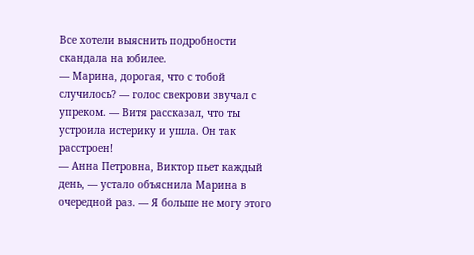Все хотели выяснить подробности скандала на юбилее.
— Марина, дорогая, что с тобой случилось? — голос свекрови звучал с упреком. — Витя рассказал, что ты устроила истерику и ушла. Он так расстроен!
— Анна Петровна, Виктор пьет каждый день, — устало объяснила Марина в очередной раз. — Я больше не могу этого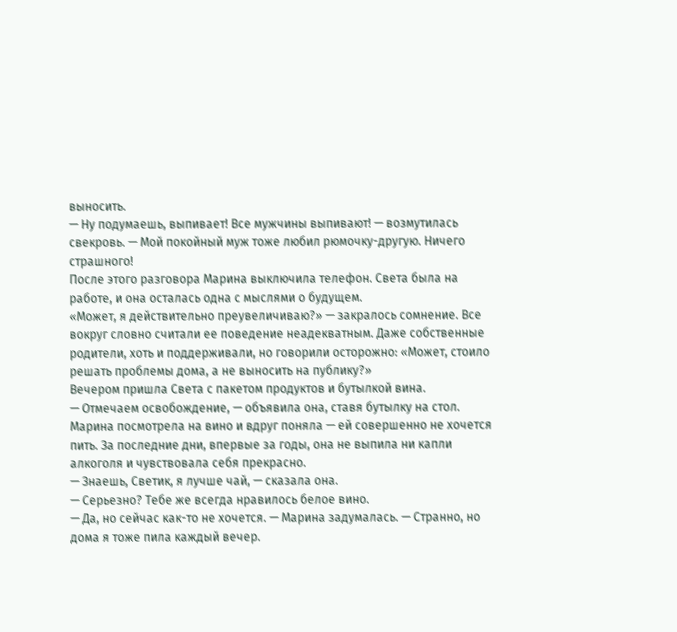выносить.
— Ну подумаешь, выпивает! Все мужчины выпивают! — возмутилась свекровь. — Мой покойный муж тоже любил рюмочку-другую. Ничего страшного!
После этого разговора Марина выключила телефон. Света была на работе, и она осталась одна с мыслями о будущем.
«Может, я действительно преувеличиваю?» — закралось сомнение. Все вокруг словно считали ее поведение неадекватным. Даже собственные родители, хоть и поддерживали, но говорили осторожно: «Может, стоило решать проблемы дома, а не выносить на публику?»
Вечером пришла Света с пакетом продуктов и бутылкой вина.
— Отмечаем освобождение, — объявила она, ставя бутылку на стол.
Марина посмотрела на вино и вдруг поняла — ей совершенно не хочется пить. За последние дни, впервые за годы, она не выпила ни капли алкоголя и чувствовала себя прекрасно.
— Знаешь, Светик, я лучше чай, — сказала она.
— Серьезно? Тебе же всегда нравилось белое вино.
— Да, но сейчас как-то не хочется. — Марина задумалась. — Странно, но дома я тоже пила каждый вечер.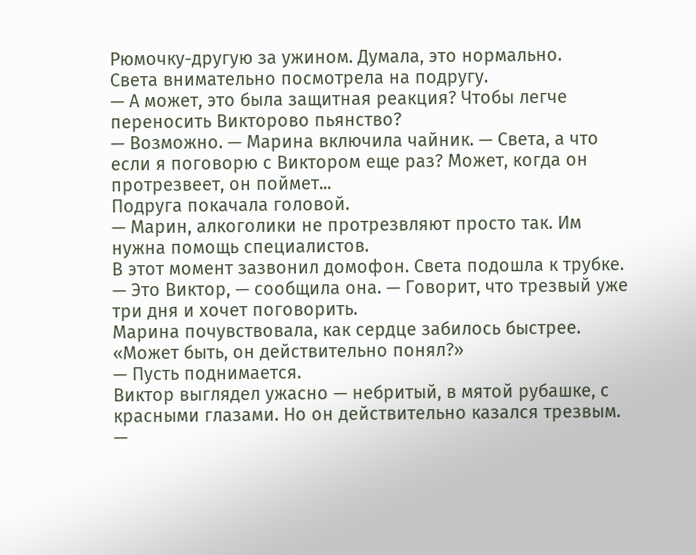Рюмочку-другую за ужином. Думала, это нормально.
Света внимательно посмотрела на подругу.
— А может, это была защитная реакция? Чтобы легче переносить Викторово пьянство?
— Возможно. — Марина включила чайник. — Света, а что если я поговорю с Виктором еще раз? Может, когда он протрезвеет, он поймет...
Подруга покачала головой.
— Марин, алкоголики не протрезвляют просто так. Им нужна помощь специалистов.
В этот момент зазвонил домофон. Света подошла к трубке.
— Это Виктор, — сообщила она. — Говорит, что трезвый уже три дня и хочет поговорить.
Марина почувствовала, как сердце забилось быстрее. «Может быть, он действительно понял?»
— Пусть поднимается.
Виктор выглядел ужасно — небритый, в мятой рубашке, с красными глазами. Но он действительно казался трезвым.
—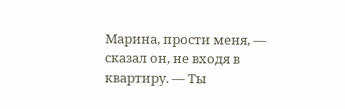Марина, прости меня, — сказал он, не входя в квартиру. — Ты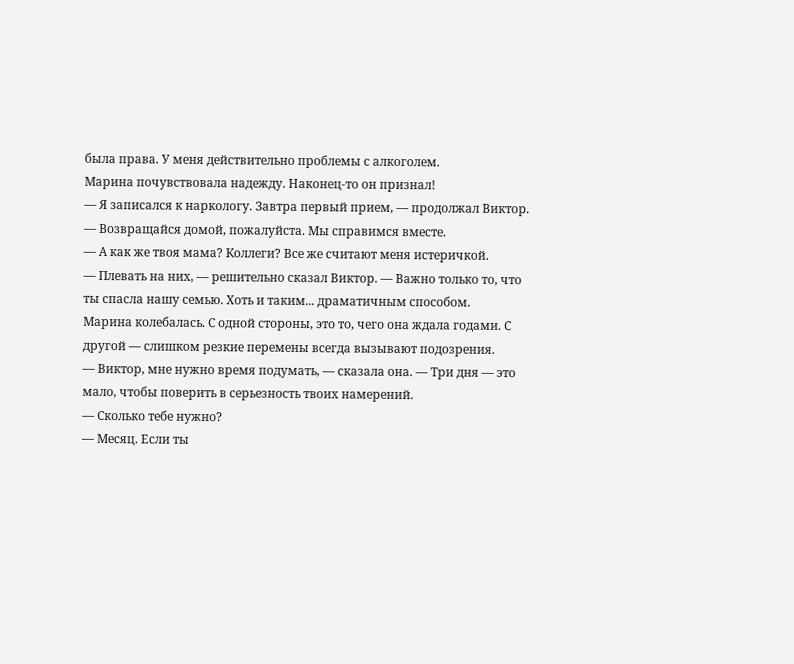была права. У меня действительно проблемы с алкоголем.
Марина почувствовала надежду. Наконец-то он признал!
— Я записался к наркологу. Завтра первый прием, — продолжал Виктор. — Возвращайся домой, пожалуйста. Мы справимся вместе.
— А как же твоя мама? Коллеги? Все же считают меня истеричкой.
— Плевать на них, — решительно сказал Виктор. — Важно только то, что ты спасла нашу семью. Хоть и таким... драматичным способом.
Марина колебалась. С одной стороны, это то, чего она ждала годами. С другой — слишком резкие перемены всегда вызывают подозрения.
— Виктор, мне нужно время подумать, — сказала она. — Три дня — это мало, чтобы поверить в серьезность твоих намерений.
— Сколько тебе нужно?
— Месяц. Если ты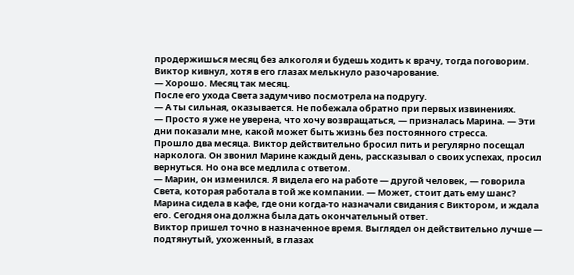продержишься месяц без алкоголя и будешь ходить к врачу, тогда поговорим.
Виктор кивнул, хотя в его глазах мелькнуло разочарование.
— Хорошо. Месяц так месяц.
После его ухода Света задумчиво посмотрела на подругу.
— А ты сильная, оказывается. Не побежала обратно при первых извинениях.
— Просто я уже не уверена, что хочу возвращаться, — призналась Марина. — Эти дни показали мне, какой может быть жизнь без постоянного стресса.
Прошло два месяца. Виктор действительно бросил пить и регулярно посещал нарколога. Он звонил Марине каждый день, рассказывал о своих успехах, просил вернуться. Но она все медлила с ответом.
— Марин, он изменился. Я видела его на работе — другой человек, — говорила Света, которая работала в той же компании. — Может, стоит дать ему шанс?
Марина сидела в кафе, где они когда-то назначали свидания с Виктором, и ждала его. Сегодня она должна была дать окончательный ответ.
Виктор пришел точно в назначенное время. Выглядел он действительно лучше — подтянутый, ухоженный, в глазах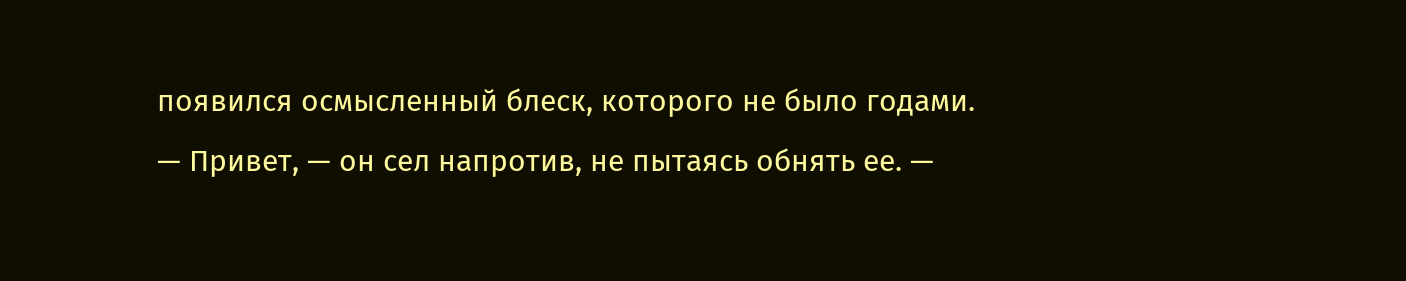появился осмысленный блеск, которого не было годами.
— Привет, — он сел напротив, не пытаясь обнять ее. —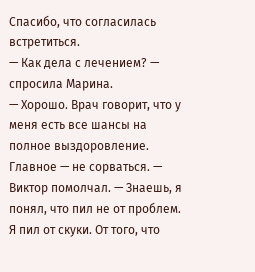Спасибо, что согласилась встретиться.
— Как дела с лечением? — спросила Марина.
— Хорошо. Врач говорит, что у меня есть все шансы на полное выздоровление. Главное — не сорваться. — Виктор помолчал. — Знаешь, я понял, что пил не от проблем. Я пил от скуки. От того, что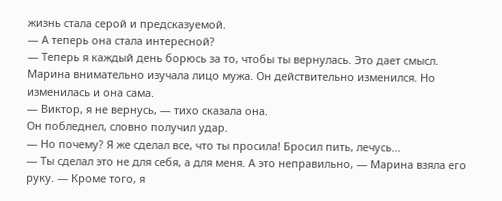жизнь стала серой и предсказуемой.
— А теперь она стала интересной?
— Теперь я каждый день борюсь за то, чтобы ты вернулась. Это дает смысл.
Марина внимательно изучала лицо мужа. Он действительно изменился. Но изменилась и она сама.
— Виктор, я не вернусь, — тихо сказала она.
Он побледнел, словно получил удар.
— Но почему? Я же сделал все, что ты просила! Бросил пить, лечусь...
— Ты сделал это не для себя, а для меня. А это неправильно, — Марина взяла его руку. — Кроме того, я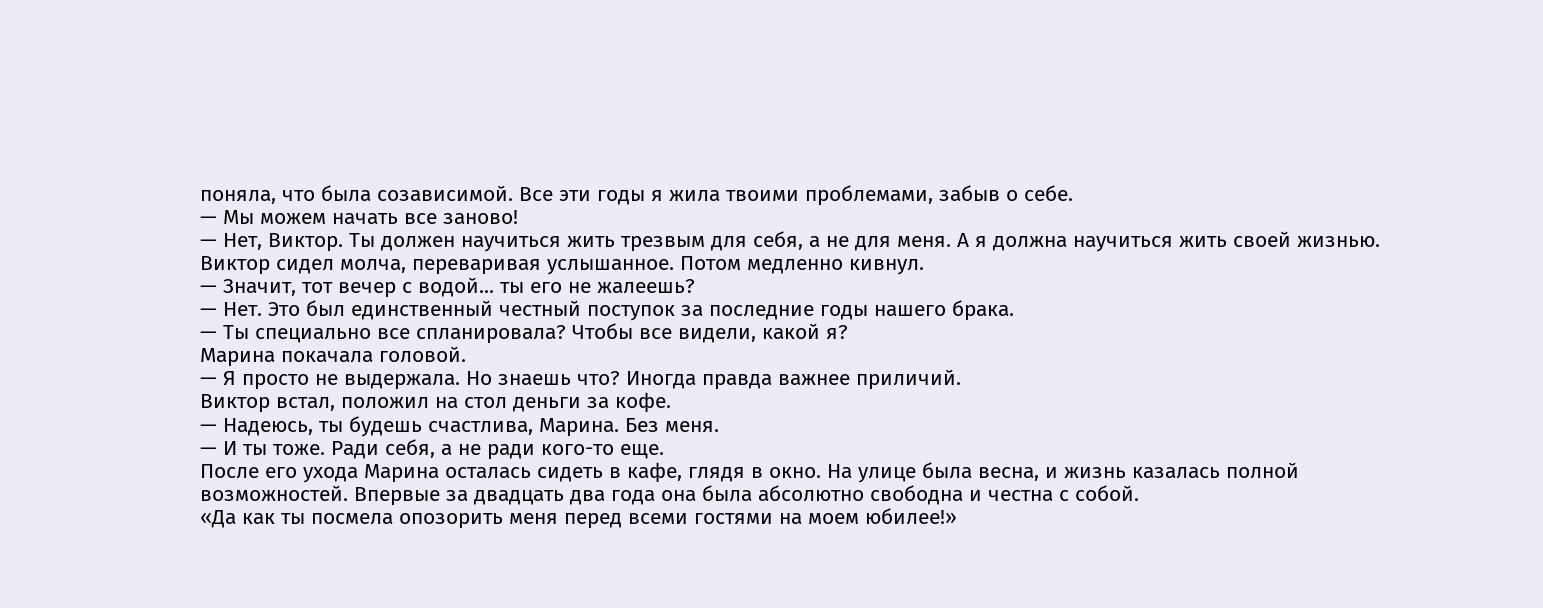поняла, что была созависимой. Все эти годы я жила твоими проблемами, забыв о себе.
— Мы можем начать все заново!
— Нет, Виктор. Ты должен научиться жить трезвым для себя, а не для меня. А я должна научиться жить своей жизнью.
Виктор сидел молча, переваривая услышанное. Потом медленно кивнул.
— Значит, тот вечер с водой... ты его не жалеешь?
— Нет. Это был единственный честный поступок за последние годы нашего брака.
— Ты специально все спланировала? Чтобы все видели, какой я?
Марина покачала головой.
— Я просто не выдержала. Но знаешь что? Иногда правда важнее приличий.
Виктор встал, положил на стол деньги за кофе.
— Надеюсь, ты будешь счастлива, Марина. Без меня.
— И ты тоже. Ради себя, а не ради кого-то еще.
После его ухода Марина осталась сидеть в кафе, глядя в окно. На улице была весна, и жизнь казалась полной возможностей. Впервые за двадцать два года она была абсолютно свободна и честна с собой.
«Да как ты посмела опозорить меня перед всеми гостями на моем юбилее!»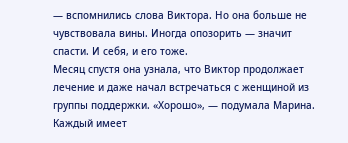— вспомнились слова Виктора. Но она больше не чувствовала вины. Иногда опозорить — значит спасти. И себя, и его тоже.
Месяц спустя она узнала, что Виктор продолжает лечение и даже начал встречаться с женщиной из группы поддержки. «Хорошо», — подумала Марина. Каждый имеет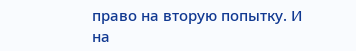право на вторую попытку. И на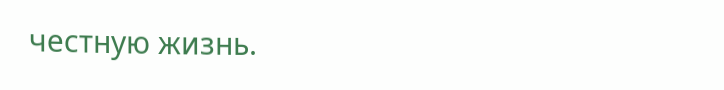честную жизнь.